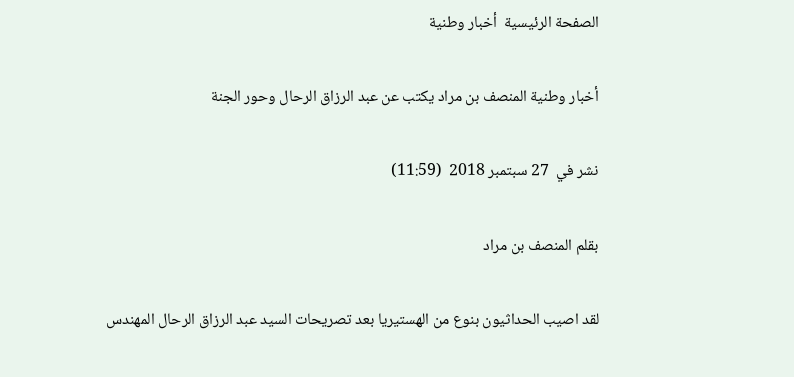الصفحة الرئيسية  أخبار وطنية

أخبار وطنية المنصف بن مراد يكتب عن عبد الرزاق الرحال وحور الجنة

نشر في  27 سبتمبر 2018  (11:59)

بقلم المنصف بن مراد

لقد اصيب الحداثيون بنوع من الهستيريا بعد تصريحات السيد عبد الرزاق الرحال المهندس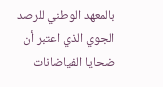بالمعهد الوطني للرصد الجوي الذي اعتبر أن ضحايا الفياضانات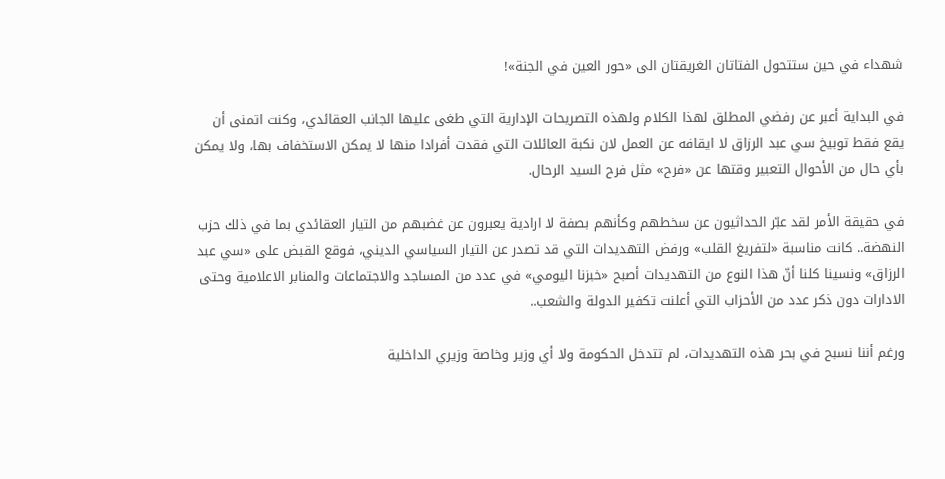شهداء في حين ستتحول الفتاتان الغريقتان الى «حور العين في الجنة»!

في البداية أعبر عن رفضي المطلق لهذا الكلام ولهذه التصريحات الإدارية التي طغى عليها الجانب العقائدي، وكنت اتمنى أن يقع فقط توبيخ سي عبد الرزاق لا ايقافه عن العمل لان نكبة العائلات التي فقدت أفرادا منها لا يمكن الاستخفاف بها، ولا يمكن بأي حال من الأحوال التعبير وقتها عن «فرح» مثل فرح السيد الرحال.

في حقيقة الأمر لقد عبّر الحداثيون عن سخطهم وكأنهم بصفة لا ارادية يعبرون عن غضبهم من التيار العقائدي بما في ذلك حزب النهضة.. كانت مناسبة «لتفريغ القلب» ورفض التهديدات التي قد تصدر عن التيار السياسي الديني، فوقع القبض على «سي عبد الرزاق» ونسينا كلنا أنّ هذا النوع من التهديدات أصبح «خبزنا اليومي» في عدد من المساجد والاجتماعات والمنابر الاعلامية وحتى الادارات دون ذكر عدد من الأحزاب التي أعلنت تكفير الدولة والشعب..

ورغم أننا نسبح في بحر هذه التهديدات، لم تتدخل الحكومة ولا أي وزير وخاصة وزيري الداخلية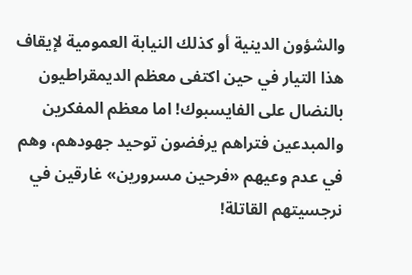والشؤون الدينية أو كذلك النيابة العمومية لإيقاف هذا التيار في حين اكتفى معظم الديمقراطيون بالنضال على الفايسبوك! اما معظم المفكرين والمبدعين فتراهم يرفضون توحيد جهودهم، وهم في عدم وعيهم «فرحين مسرورين» غارقين في نرجسيتهم القاتلة!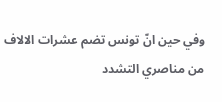وفي حين انّ تونس تضم عشرات الالاف من مناصري التشدد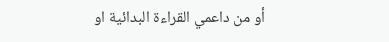أو من داعمي القراءة البدائية او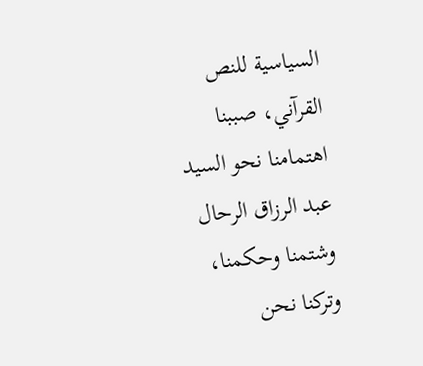السياسية للنص القرآني، صببنا اهتمامنا نحو السيد عبد الرزاق الرحال وشتمنا وحكمنا، وتركنا نحن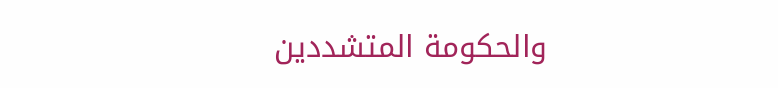والحكومة المتشددين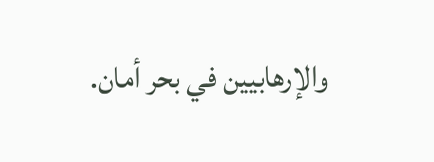والإرهابيين في بحر أمان.